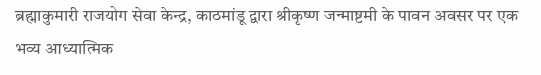ब्रह्माकुमारी राजयोग सेवा केन्द्र, काठमांडू द्वारा श्रीकृष्ण जन्माष्टमी के पावन अवसर पर एक भव्य आध्यात्मिक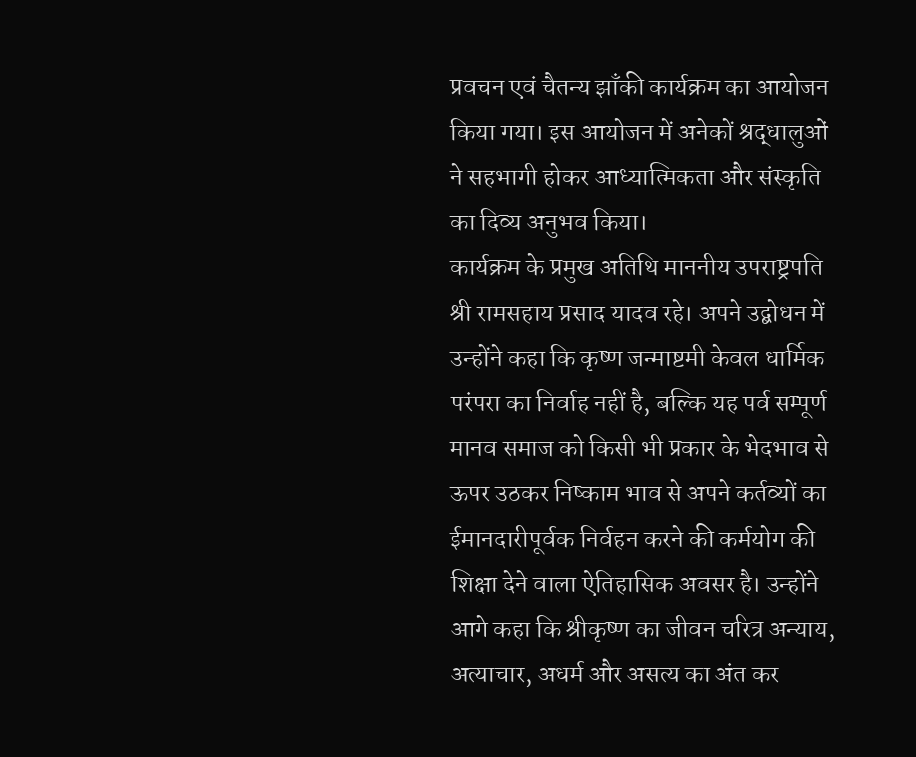प्रवचन एवं चैतन्य झाँकी कार्यक्रम का आयोजन किया गया। इस आयोजन में अनेकों श्रद्धालुओं ने सहभागी होकर आध्यात्मिकता और संस्कृति का दिव्य अनुभव किया।
कार्यक्रम के प्रमुख अतिथि माननीय उपराष्ट्रपति श्री रामसहाय प्रसाद यादव रहे। अपने उद्बोधन में उन्होंने कहा कि कृष्ण जन्माष्टमी केवल धार्मिक परंपरा का निर्वाह नहीं है, बल्कि यह पर्व सम्पूर्ण मानव समाज को किसी भी प्रकार के भेदभाव से ऊपर उठकर निष्काम भाव से अपने कर्तव्यों का ईमानदारीपूर्वक निर्वहन करने की कर्मयोग की शिक्षा देने वाला ऐतिहासिक अवसर है। उन्होंने आगे कहा कि श्रीकृष्ण का जीवन चरित्र अन्याय, अत्याचार, अधर्म और असत्य का अंत कर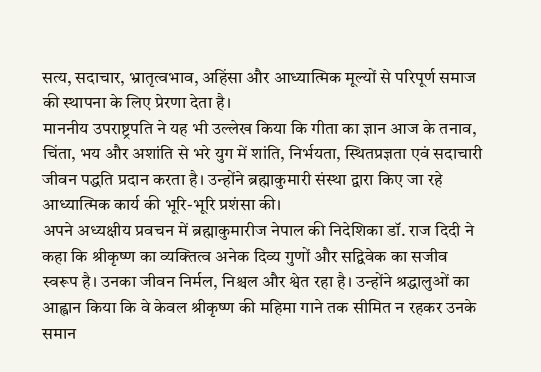सत्य, सदाचार, भ्रातृत्वभाव, अहिंसा और आध्यात्मिक मूल्यों से परिपूर्ण समाज की स्थापना के लिए प्रेरणा देता है।
माननीय उपराष्ट्रपति ने यह भी उल्लेख किया कि गीता का ज्ञान आज के तनाव, चिंता, भय और अशांति से भरे युग में शांति, निर्भयता, स्थितप्रज्ञता एवं सदाचारी जीवन पद्धति प्रदान करता है। उन्होंने ब्रह्माकुमारी संस्था द्वारा किए जा रहे आध्यात्मिक कार्य की भूरि-भूरि प्रशंसा की।
अपने अध्यक्षीय प्रवचन में ब्रह्माकुमारीज नेपाल की निदेशिका डॉ. राज दिदी ने कहा कि श्रीकृष्ण का व्यक्तित्व अनेक दिव्य गुणों और सद्विवेक का सजीव स्वरूप है। उनका जीवन निर्मल, निश्चल और श्वेत रहा है। उन्होंने श्रद्धालुओं का आह्वान किया कि वे केवल श्रीकृष्ण की महिमा गाने तक सीमित न रहकर उनके समान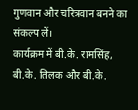गुणवान और चरित्रवान बनने का संकल्प लें।
कार्यक्रम में बी.के. रामसिंह, बी.के. तिलक और बी.के.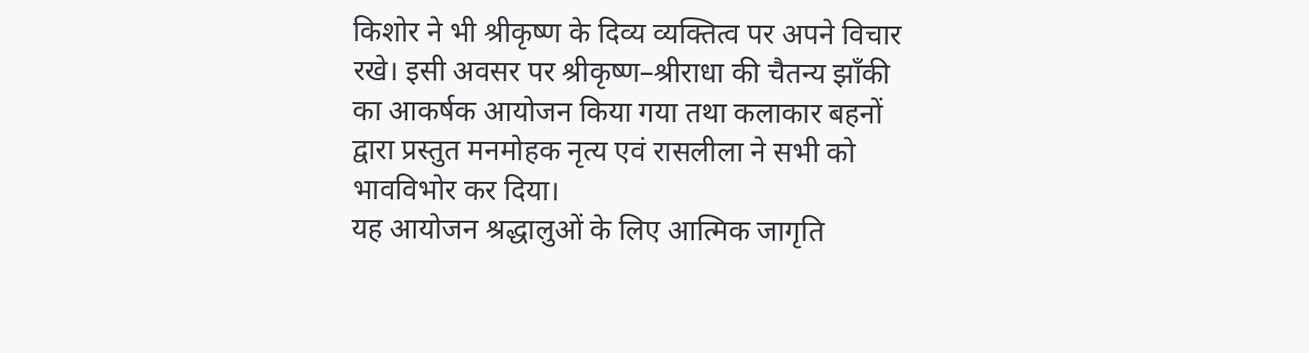किशोर ने भी श्रीकृष्ण के दिव्य व्यक्तित्व पर अपने विचार रखे। इसी अवसर पर श्रीकृष्ण–श्रीराधा की चैतन्य झाँकी का आकर्षक आयोजन किया गया तथा कलाकार बहनों द्वारा प्रस्तुत मनमोहक नृत्य एवं रासलीला ने सभी को भावविभोर कर दिया।
यह आयोजन श्रद्धालुओं के लिए आत्मिक जागृति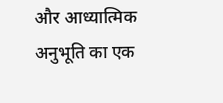और आध्यात्मिक अनुभूति का एक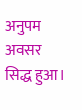अनुपम अवसर सिद्ध हुआ।